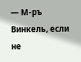— М-ръ Винкель, если не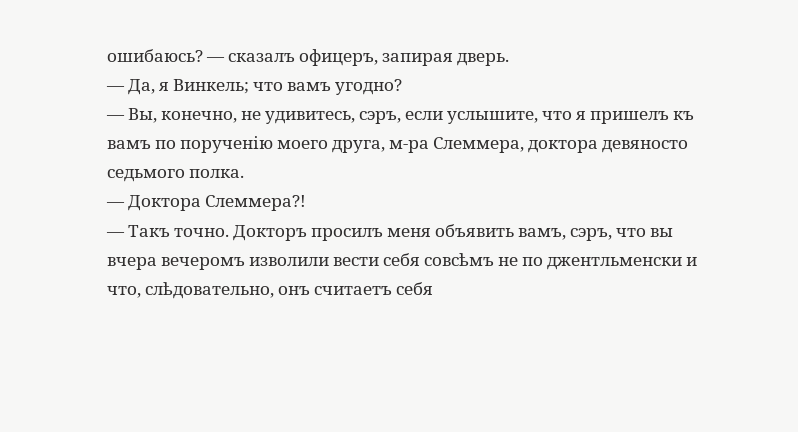ошибаюсь? — сказалъ офицеръ, запирая дверь.
— Да, я Винкель; что вамъ угодно?
— Вы, конечно, не удивитесь, сэръ, если услышите, что я пришелъ къ вамъ по порученію моего друга, м-ра Слеммера, доктора девяносто седьмого полка.
— Доктора Слеммера?!
— Такъ точно. Докторъ просилъ меня объявить вамъ, сэръ, что вы вчера вечеромъ изволили вести себя совсѣмъ не по джентльменски и что, слѣдовательно, онъ считаетъ себя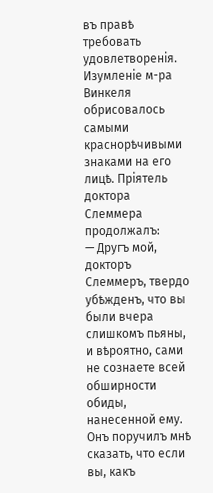въ правѣ требовать удовлетворенія.
Изумленіе м-ра Винкеля обрисовалось самыми краснорѣчивыми знаками на его лицѣ. Пріятель доктора Слеммера продолжалъ:
— Другъ мой, докторъ Слеммеръ, твердо убѣжденъ, что вы были вчера слишкомъ пьяны, и вѣроятно, сами не сознаете всей обширности обиды, нанесенной ему. Онъ поручилъ мнѣ сказать, что если вы, какъ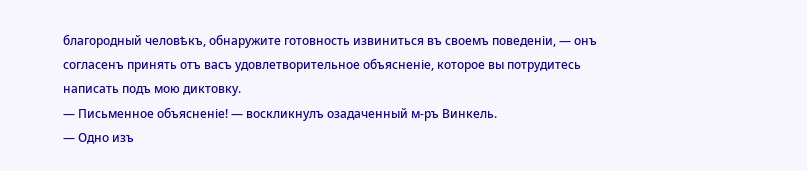благородный человѣкъ, обнаружите готовность извиниться въ своемъ поведеніи, — онъ согласенъ принять отъ васъ удовлетворительное объясненіе, которое вы потрудитесь написать подъ мою диктовку.
— Письменное объясненіе! — воскликнулъ озадаченный м-ръ Винкель.
— Одно изъ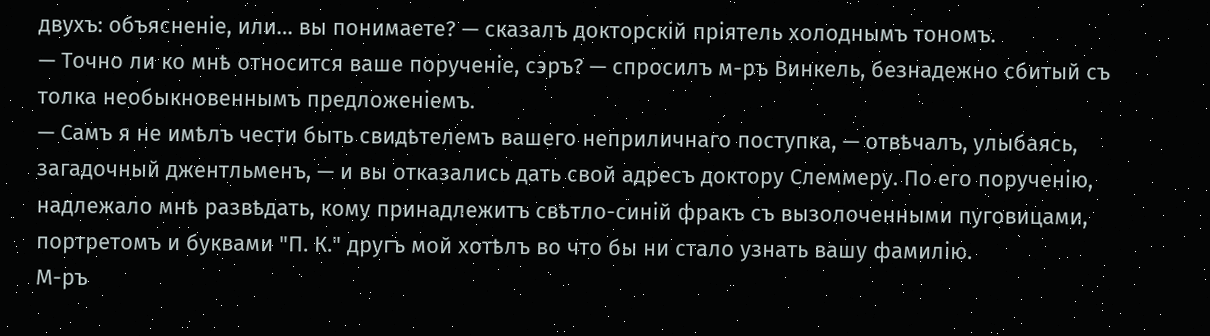двухъ: объясненіе, или… вы понимаете? — сказалъ докторскій пріятель холоднымъ тономъ.
— Точно ли ко мнѣ относится ваше порученіе, сэръ? — спросилъ м-ръ Винкель, безнадежно сбитый съ толка необыкновеннымъ предложеніемъ.
— Самъ я не имѣлъ чести быть свидѣтелемъ вашего неприличнаго поступка, — отвѣчалъ, улыбаясь, загадочный джентльменъ, — и вы отказались дать свой адресъ доктору Слеммеру. По его порученію, надлежало мнѣ развѣдать, кому принадлежитъ свѣтло-синій фракъ съ вызолоченными пуговицами, портретомъ и буквами "П. К." другъ мой хотѣлъ во что бы ни стало узнать вашу фамилію.
М-ръ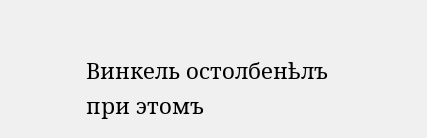Винкель остолбенѣлъ при этомъ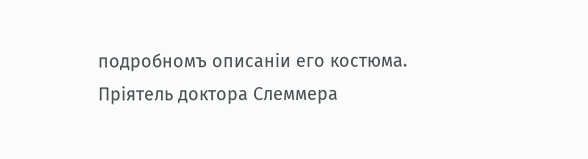подробномъ описаніи его костюма. Пріятель доктора Слеммера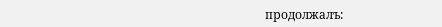продолжалъ: